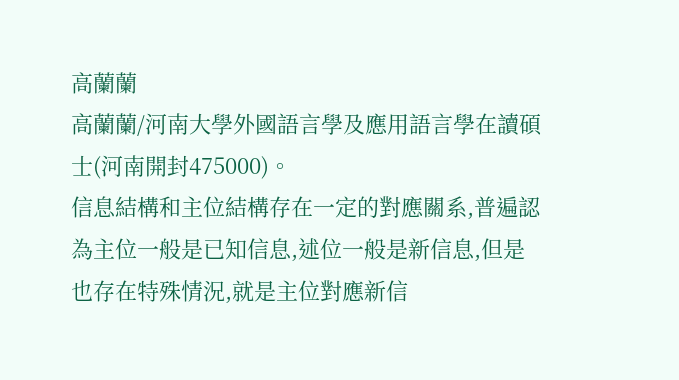高蘭蘭
高蘭蘭/河南大學外國語言學及應用語言學在讀碩士(河南開封475000)。
信息結構和主位結構存在一定的對應關系,普遍認為主位一般是已知信息,述位一般是新信息,但是也存在特殊情況,就是主位對應新信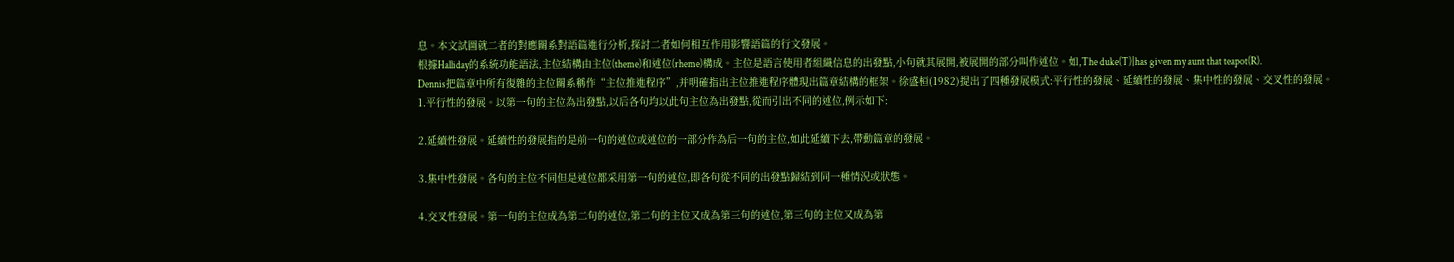息。本文試圖就二者的對應關系對語篇進行分析,探討二者如何相互作用影響語篇的行文發展。
根據Halliday的系統功能語法,主位結構由主位(theme)和述位(rheme)構成。主位是語言使用者組織信息的出發點,小句就其展開,被展開的部分叫作述位。如,The duke(T)|has given my aunt that teapot(R).
Dennis把篇章中所有復雜的主位關系稱作“主位推進程序”,并明確指出主位推進程序體現出篇章結構的框架。徐盛桓(1982)提出了四種發展模式:平行性的發展、延續性的發展、集中性的發展、交叉性的發展。
1.平行性的發展。以第一句的主位為出發點,以后各句均以此句主位為出發點,從而引出不同的述位,例示如下:

2.延續性發展。延續性的發展指的是前一句的述位或述位的一部分作為后一句的主位,如此延續下去,帶動篇章的發展。

3.集中性發展。各句的主位不同但是述位都采用第一句的述位,即各句從不同的出發點歸結到同一種情況或狀態。

4.交叉性發展。第一句的主位成為第二句的述位,第二句的主位又成為第三句的述位,第三句的主位又成為第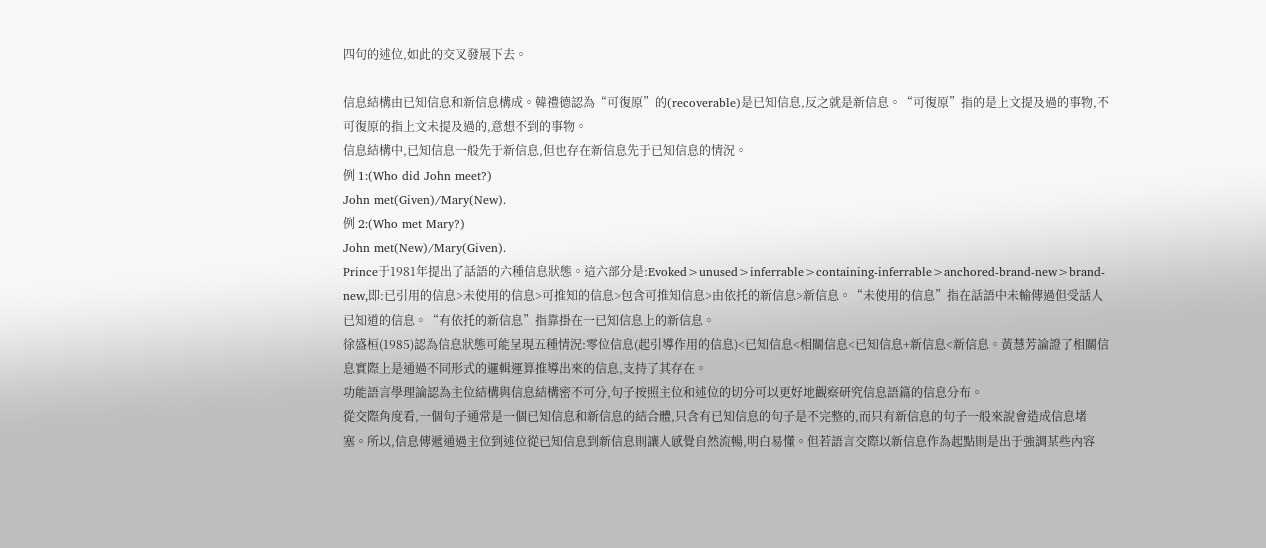四句的述位,如此的交叉發展下去。

信息結構由已知信息和新信息構成。韓禮德認為“可復原”的(recoverable)是已知信息,反之就是新信息。“可復原”指的是上文提及過的事物,不可復原的指上文未提及過的,意想不到的事物。
信息結構中,已知信息一般先于新信息,但也存在新信息先于已知信息的情況。
例 1:(Who did John meet?)
John met(Given)/Mary(New).
例 2:(Who met Mary?)
John met(New)/Mary(Given).
Prince于1981年提出了話語的六種信息狀態。這六部分是:Evoked>unused>inferrable>containing-inferrable>anchored-brand-new>brand-new,即:已引用的信息>未使用的信息>可推知的信息>包含可推知信息>由依托的新信息>新信息。“未使用的信息”指在話語中未輸傳過但受話人已知道的信息。“有依托的新信息”指靠掛在一已知信息上的新信息。
徐盛桓(1985)認為信息狀態可能呈現五種情況:零位信息(起引導作用的信息)<已知信息<相關信息<已知信息+新信息<新信息。黃慧芳論證了相關信息實際上是通過不同形式的邏輯運算推導出來的信息,支持了其存在。
功能語言學理論認為主位結構與信息結構密不可分,句子按照主位和述位的切分可以更好地觀察研究信息語篇的信息分布。
從交際角度看,一個句子通常是一個已知信息和新信息的結合體,只含有已知信息的句子是不完整的,而只有新信息的句子一般來說會造成信息堵塞。所以,信息傳遞通過主位到述位從已知信息到新信息則讓人感覺自然流暢,明白易懂。但若語言交際以新信息作為起點則是出于強調某些內容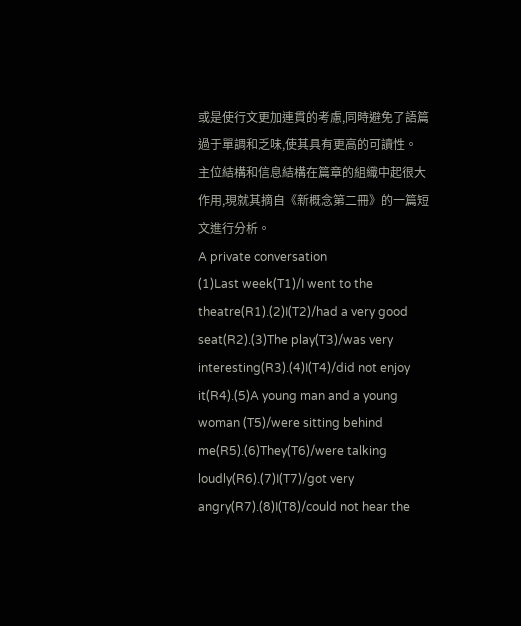或是使行文更加連貫的考慮,同時避免了語篇過于單調和乏味,使其具有更高的可讀性。
主位結構和信息結構在篇章的組織中起很大作用,現就其摘自《新概念第二冊》的一篇短文進行分析。
A private conversation
(1)Last week(T1)/I went to the theatre(R1).(2)I(T2)/had a very good seat(R2).(3)The play(T3)/was very interesting(R3).(4)I(T4)/did not enjoy it(R4).(5)A young man and a young woman (T5)/were sitting behind me(R5).(6)They(T6)/were talking loudly(R6).(7)I(T7)/got very angry(R7).(8)I(T8)/could not hear the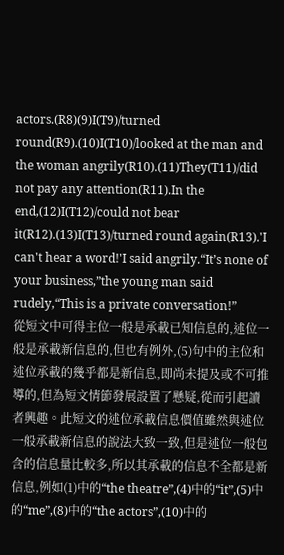actors.(R8)(9)I(T9)/turned round(R9).(10)I(T10)/looked at the man and the woman angrily(R10).(11)They(T11)/did not pay any attention(R11).In the end,(12)I(T12)/could not bear it(R12).(13)I(T13)/turned round again(R13).'I can't hear a word!'I said angrily.“It’s none of your business,”the young man said rudely,“This is a private conversation!”
從短文中可得主位一般是承載已知信息的,述位一般是承載新信息的,但也有例外,(5)句中的主位和述位承載的幾乎都是新信息,即尚未提及或不可推導的,但為短文情節發展設置了懸疑,從而引起讀者興趣。此短文的述位承載信息價值雖然與述位一般承載新信息的說法大致一致,但是述位一般包含的信息量比較多,所以其承載的信息不全都是新信息,例如(1)中的“the theatre”,(4)中的“it”,(5)中的“me”,(8)中的“the actors”,(10)中的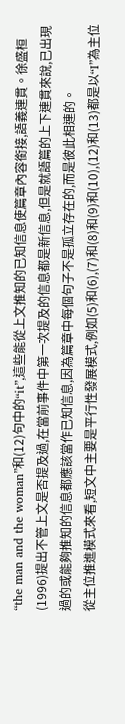“the man and the woman”和(12)句中的“it”,這些能從上文推知的已知信息使篇章內容銜接,語義連貫。徐盛桓(1996)提出不管上文是否提及過,在當前事件中第一次提及的信息都是新信息,但是就語篇的上下連貫來說,已出現過的或能夠推知的信息都應該當作已知信息,因為篇章中每個句子不是孤立存在的,而是彼此相連的。
從主位推進模式來看,短文中主要是平行性發展模式,例如(5)和(6),(7)和(8)和(9)和(10),(12)和(13)都是以“I”為主位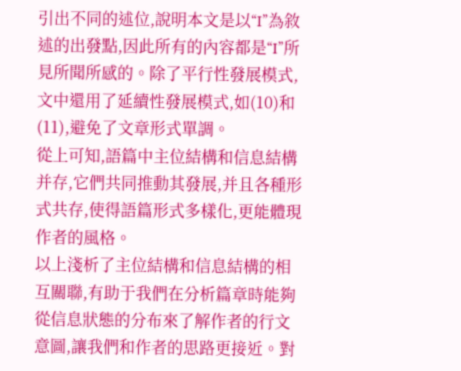引出不同的述位,說明本文是以“I”為敘述的出發點,因此所有的內容都是“I”所見所聞所感的。除了平行性發展模式,文中還用了延續性發展模式,如(10)和(11),避免了文章形式單調。
從上可知,語篇中主位結構和信息結構并存,它們共同推動其發展,并且各種形式共存,使得語篇形式多樣化,更能體現作者的風格。
以上淺析了主位結構和信息結構的相互關聯,有助于我們在分析篇章時能夠從信息狀態的分布來了解作者的行文意圖,讓我們和作者的思路更接近。對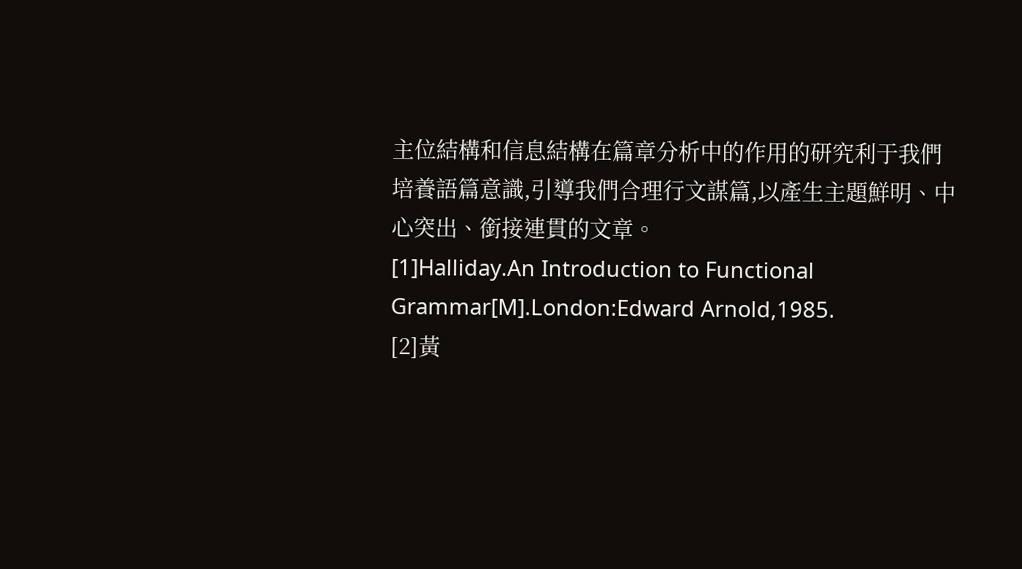主位結構和信息結構在篇章分析中的作用的研究利于我們培養語篇意識,引導我們合理行文謀篇,以產生主題鮮明、中心突出、銜接連貫的文章。
[1]Halliday.An Introduction to Functional Grammar[M].London:Edward Arnold,1985.
[2]黃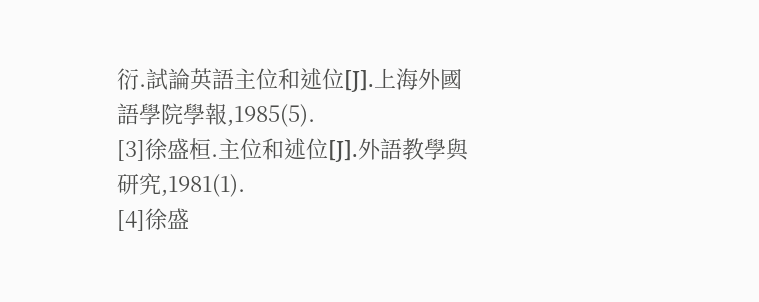衍.試論英語主位和述位[J].上海外國語學院學報,1985(5).
[3]徐盛桓.主位和述位[J].外語教學與研究,1981(1).
[4]徐盛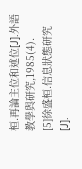桓.再論主位和述位[J].外語教學與研究,1985(4).
[5]徐盛桓.信息狀態研究[J].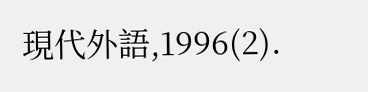現代外語,1996(2).